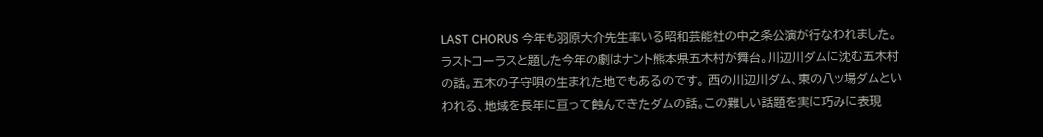LAST CHORUS 今年も羽原大介先生率いる昭和芸能社の中之条公演が行なわれました。ラストコーラスと題した今年の劇はナント熊本県五木村が舞台。川辺川ダムに沈む五木村の話。五木の子守唄の生まれた地でもあるのです。 西の川辺川ダム、東の八ッ場ダムといわれる、地域を長年に亘って蝕んできたダムの話。この難しい話題を実に巧みに表現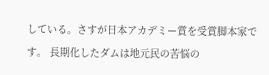している。さすが日本アカデミー賞を受賞脚本家です。 長期化したダムは地元民の苦悩の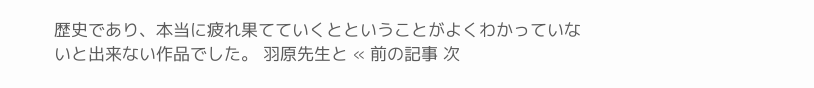歴史であり、本当に疲れ果てていくとということがよくわかっていないと出来ない作品でした。 羽原先生と « 前の記事 次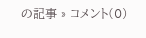の記事 » コメント(0)